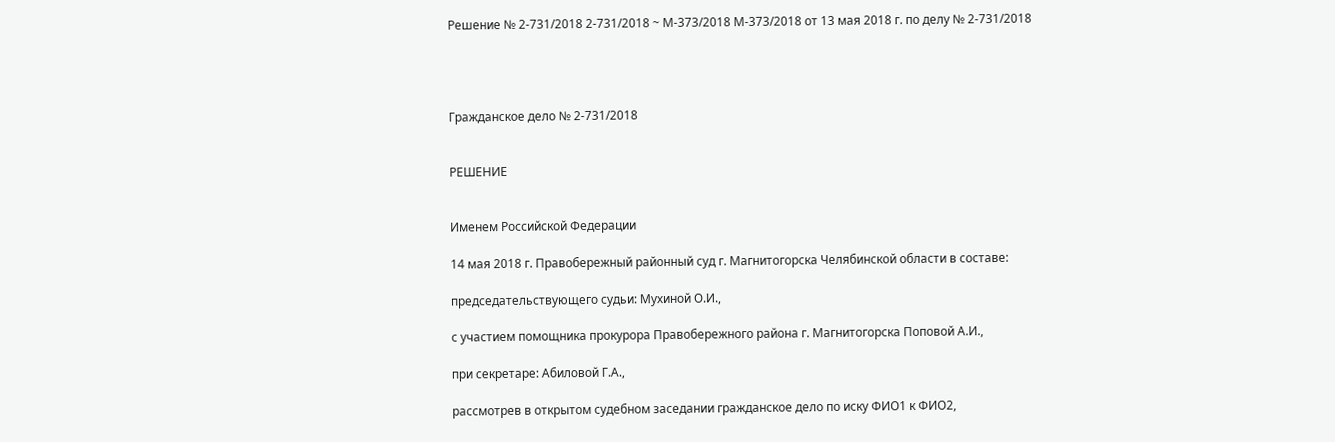Решение № 2-731/2018 2-731/2018 ~ М-373/2018 М-373/2018 от 13 мая 2018 г. по делу № 2-731/2018




Гражданское дело № 2-731/2018


РЕШЕНИЕ


Именем Российской Федерации

14 мая 2018 г. Правобережный районный суд г. Магнитогорска Челябинской области в составе:

председательствующего судьи: Мухиной О.И.,

с участием помощника прокурора Правобережного района г. Магнитогорска Поповой А.И.,

при секретаре: Абиловой Г.А.,

рассмотрев в открытом судебном заседании гражданское дело по иску ФИО1 к ФИО2,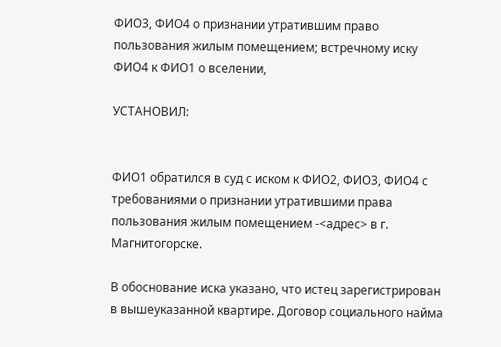ФИО3, ФИО4 о признании утратившим право пользования жилым помещением; встречному иску ФИО4 к ФИО1 о вселении,

УСТАНОВИЛ:


ФИО1 обратился в суд с иском к ФИО2, ФИО3, ФИО4 с требованиями о признании утратившими права пользования жилым помещением -<адрес> в г. Магнитогорске.

В обоснование иска указано, что истец зарегистрирован в вышеуказанной квартире. Договор социального найма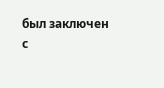был заключен с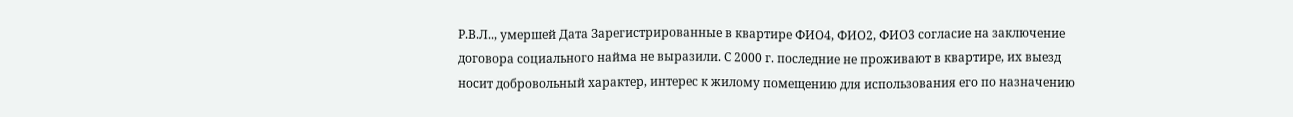Р.В.Л.., умершей Дата Зарегистрированные в квартире ФИО4, ФИО2, ФИО3 согласие на заключение договора социального найма не выразили. С 2000 г. последние не проживают в квартире, их выезд носит добровольный характер, интерес к жилому помещению для использования его по назначению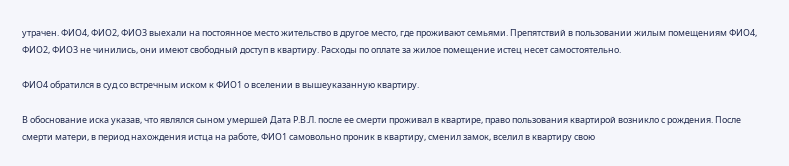утрачен. ФИО4, ФИО2, ФИО3 выехали на постоянное место жительство в другое место, где проживают семьями. Препятствий в пользовании жилым помещениям ФИО4, ФИО2, ФИО3 не чинились, они имеют свободный доступ в квартиру. Расходы по оплате за жилое помещение истец несет самостоятельно.

ФИО4 обратился в суд со встречным иском к ФИО1 о вселении в вышеуказанную квартиру.

В обоснование иска указав, что являлся сыном умершей Дата Р.В.Л. после ее смерти проживал в квартире, право пользования квартирой возникло с рождения. После смерти матери, в период нахождения истца на работе, ФИО1 самовольно проник в квартиру, сменил замок, вселил в квартиру свою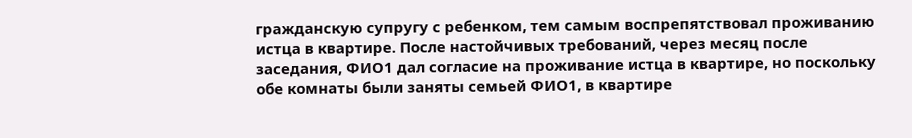гражданскую супругу с ребенком, тем самым воспрепятствовал проживанию истца в квартире. После настойчивых требований, через месяц после заседания, ФИО1 дал согласие на проживание истца в квартире, но поскольку обе комнаты были заняты семьей ФИО1, в квартире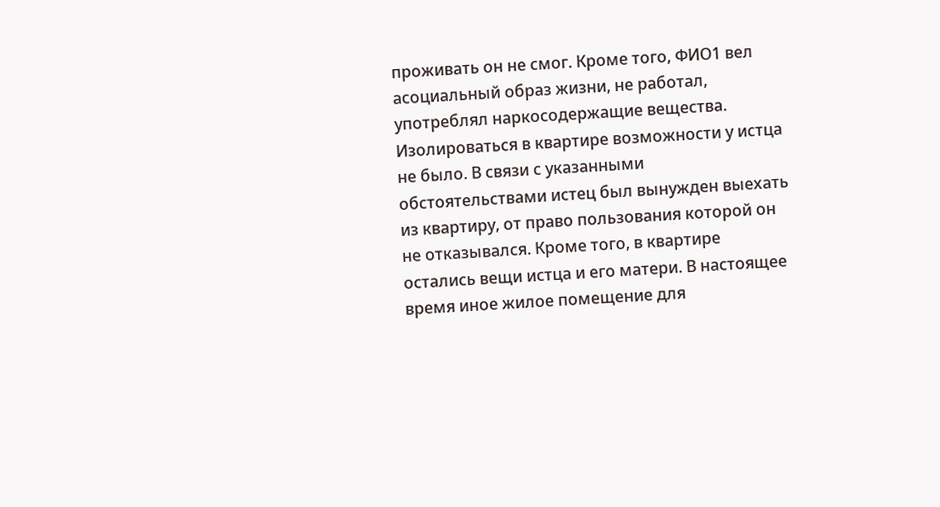проживать он не смог. Кроме того, ФИО1 вел асоциальный образ жизни, не работал, употреблял наркосодержащие вещества. Изолироваться в квартире возможности у истца не было. В связи с указанными обстоятельствами истец был вынужден выехать из квартиру, от право пользования которой он не отказывался. Кроме того, в квартире остались вещи истца и его матери. В настоящее время иное жилое помещение для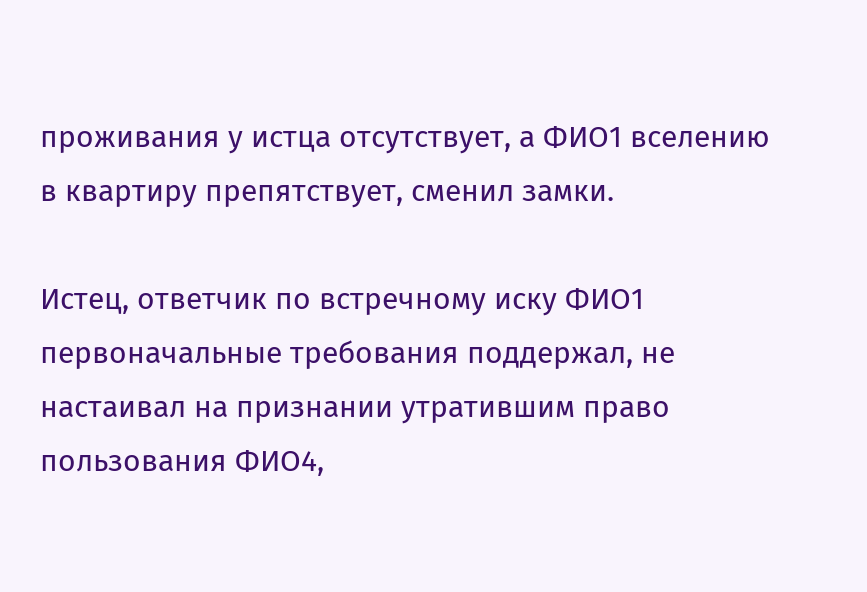проживания у истца отсутствует, а ФИО1 вселению в квартиру препятствует, сменил замки.

Истец, ответчик по встречному иску ФИО1 первоначальные требования поддержал, не настаивал на признании утратившим право пользования ФИО4,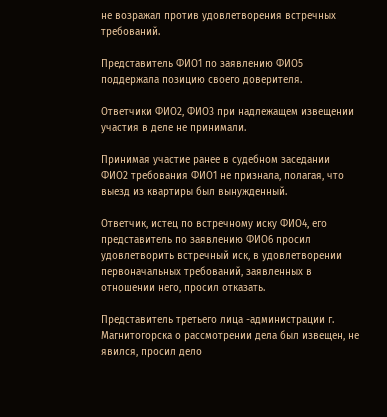не возражал против удовлетворения встречных требований.

Представитель ФИО1 по заявлению ФИО5 поддержала позицию своего доверителя.

Ответчики ФИО2, ФИО3 при надлежащем извещении участия в деле не принимали.

Принимая участие ранее в судебном заседании ФИО2 требования ФИО1 не признала, полагая, что выезд из квартиры был вынужденный.

Ответчик, истец по встречному иску ФИО4, его представитель по заявлению ФИО6 просил удовлетворить встречный иск, в удовлетворении первоначальных требований, заявленных в отношении него, просил отказать.

Представитель третьего лица -администрации г. Магнитогорска о рассмотрении дела был извещен, не явился, просил дело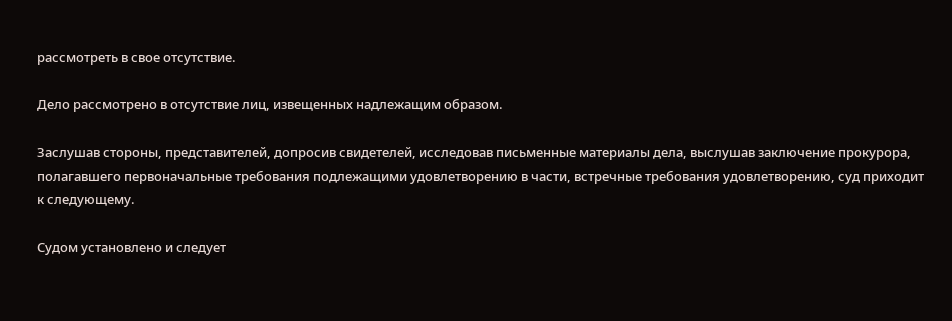рассмотреть в свое отсутствие.

Дело рассмотрено в отсутствие лиц, извещенных надлежащим образом.

Заслушав стороны, представителей, допросив свидетелей, исследовав письменные материалы дела, выслушав заключение прокурора, полагавшего первоначальные требования подлежащими удовлетворению в части, встречные требования удовлетворению, суд приходит к следующему.

Судом установлено и следует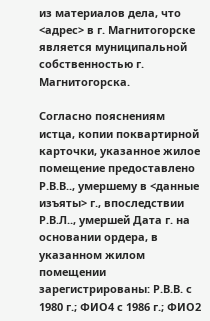из материалов дела, что <адрес> в г. Магнитогорске является муниципальной собственностью г. Магнитогорска.

Согласно пояснениям истца, копии поквартирной карточки, указанное жилое помещение предоставлено Р.В.В.., умершему в <данные изъяты> г., впоследствии Р.В.Л.., умершей Дата г. на основании ордера, в указанном жилом помещении зарегистрированы: Р.В.В. с 1980 г.; ФИО4 с 1986 г.; ФИО2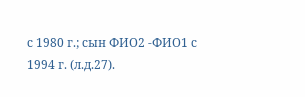с 1980 г.; сын ФИО2 -ФИО1 с 1994 г. (л.д.27).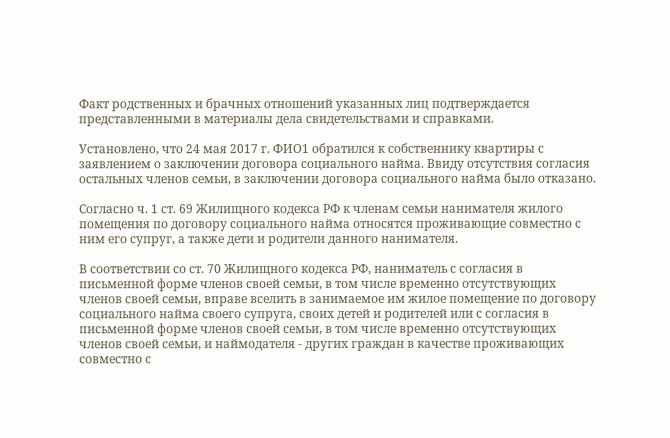Факт родственных и брачных отношений указанных лиц подтверждается представленными в материалы дела свидетельствами и справками.

Установлено, что 24 мая 2017 г. ФИО1 обратился к собственнику квартиры с заявлением о заключении договора социального найма. Ввиду отсутствия согласия остальных членов семьи, в заключении договора социального найма было отказано.

Согласно ч. 1 ст. 69 Жилищного кодекса РФ к членам семьи нанимателя жилого помещения по договору социального найма относятся проживающие совместно с ним его супруг, а также дети и родители данного нанимателя.

В соответствии со ст. 70 Жилищного кодекса РФ, наниматель с согласия в письменной форме членов своей семьи, в том числе временно отсутствующих членов своей семьи, вправе вселить в занимаемое им жилое помещение по договору социального найма своего супруга, своих детей и родителей или с согласия в письменной форме членов своей семьи, в том числе временно отсутствующих членов своей семьи, и наймодателя - других граждан в качестве проживающих совместно с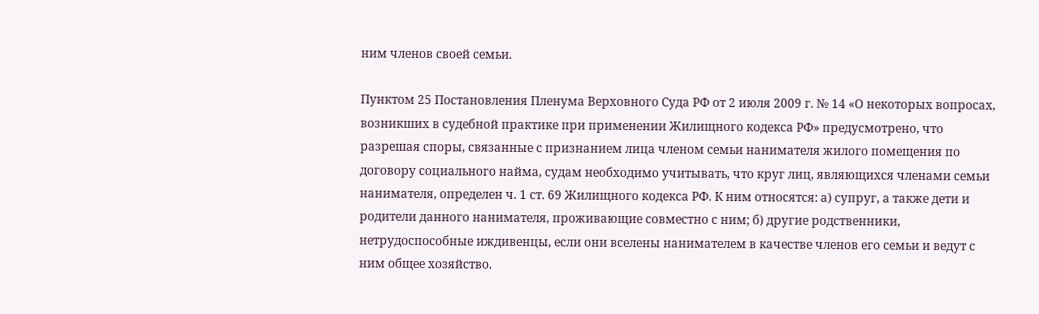ним членов своей семьи.

Пунктом 25 Постановления Пленума Верховного Суда РФ от 2 июля 2009 г. № 14 «О некоторых вопросах, возникших в судебной практике при применении Жилищного кодекса РФ» предусмотрено, что разрешая споры, связанные с признанием лица членом семьи нанимателя жилого помещения по договору социального найма, судам необходимо учитывать, что круг лиц, являющихся членами семьи нанимателя, определен ч. 1 ст. 69 Жилищного кодекса РФ. К ним относятся: а) супруг, а также дети и родители данного нанимателя, проживающие совместно с ним; б) другие родственники, нетрудоспособные иждивенцы, если они вселены нанимателем в качестве членов его семьи и ведут с ним общее хозяйство.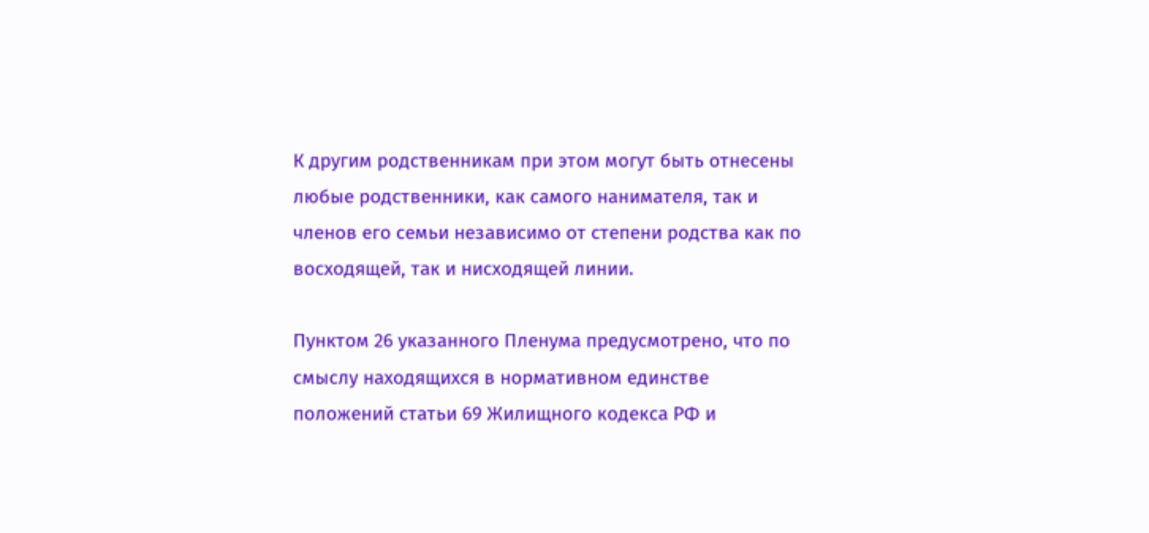К другим родственникам при этом могут быть отнесены любые родственники, как самого нанимателя, так и членов его семьи независимо от степени родства как по восходящей, так и нисходящей линии.

Пунктом 26 указанного Пленума предусмотрено, что по смыслу находящихся в нормативном единстве положений статьи 69 Жилищного кодекса РФ и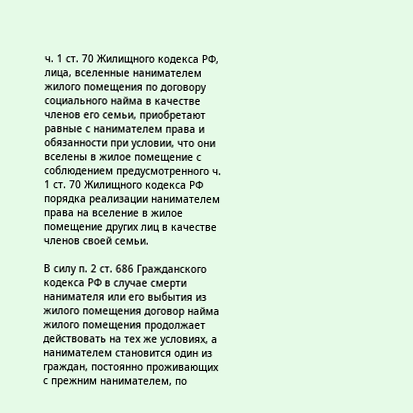ч. 1 ст. 70 Жилищного кодекса РФ, лица, вселенные нанимателем жилого помещения по договору социального найма в качестве членов его семьи, приобретают равные с нанимателем права и обязанности при условии, что они вселены в жилое помещение с соблюдением предусмотренного ч. 1 ст. 70 Жилищного кодекса РФ порядка реализации нанимателем права на вселение в жилое помещение других лиц в качестве членов своей семьи.

В силу п. 2 ст. 686 Гражданского кодекса РФ в случае смерти нанимателя или его выбытия из жилого помещения договор найма жилого помещения продолжает действовать на тех же условиях, а нанимателем становится один из граждан, постоянно проживающих с прежним нанимателем, по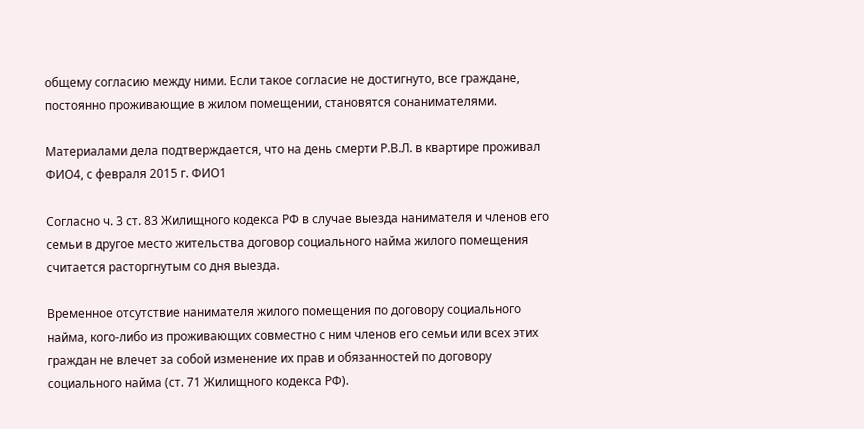общему согласию между ними. Если такое согласие не достигнуто, все граждане, постоянно проживающие в жилом помещении, становятся сонанимателями.

Материалами дела подтверждается, что на день смерти Р.В.Л. в квартире проживал ФИО4, с февраля 2015 г. ФИО1

Согласно ч. 3 ст. 83 Жилищного кодекса РФ в случае выезда нанимателя и членов его семьи в другое место жительства договор социального найма жилого помещения считается расторгнутым со дня выезда.

Временное отсутствие нанимателя жилого помещения по договору социального найма, кого-либо из проживающих совместно с ним членов его семьи или всех этих граждан не влечет за собой изменение их прав и обязанностей по договору социального найма (ст. 71 Жилищного кодекса РФ).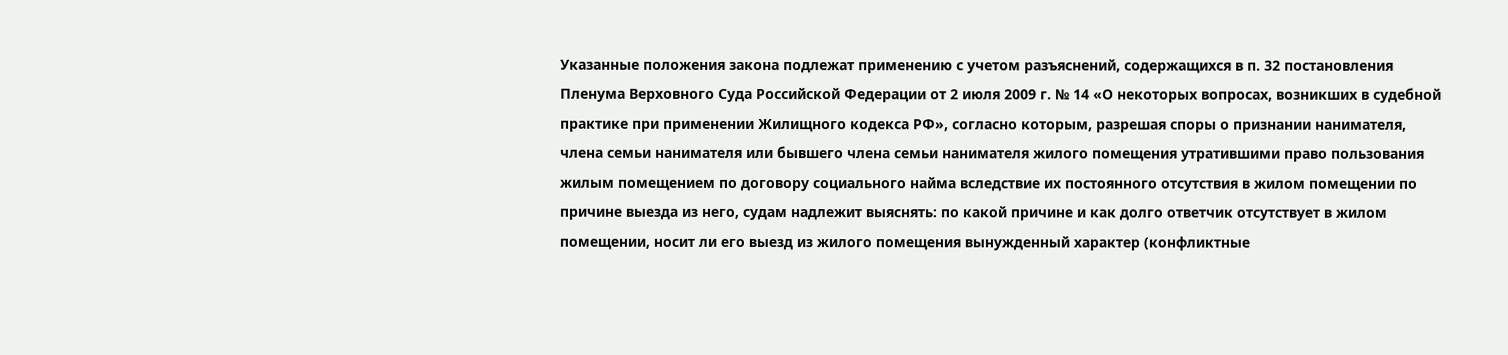Указанные положения закона подлежат применению с учетом разъяснений, содержащихся в п. 32 постановления Пленума Верховного Суда Российской Федерации от 2 июля 2009 г. № 14 «О некоторых вопросах, возникших в судебной практике при применении Жилищного кодекса РФ», согласно которым, разрешая споры о признании нанимателя, члена семьи нанимателя или бывшего члена семьи нанимателя жилого помещения утратившими право пользования жилым помещением по договору социального найма вследствие их постоянного отсутствия в жилом помещении по причине выезда из него, судам надлежит выяснять: по какой причине и как долго ответчик отсутствует в жилом помещении, носит ли его выезд из жилого помещения вынужденный характер (конфликтные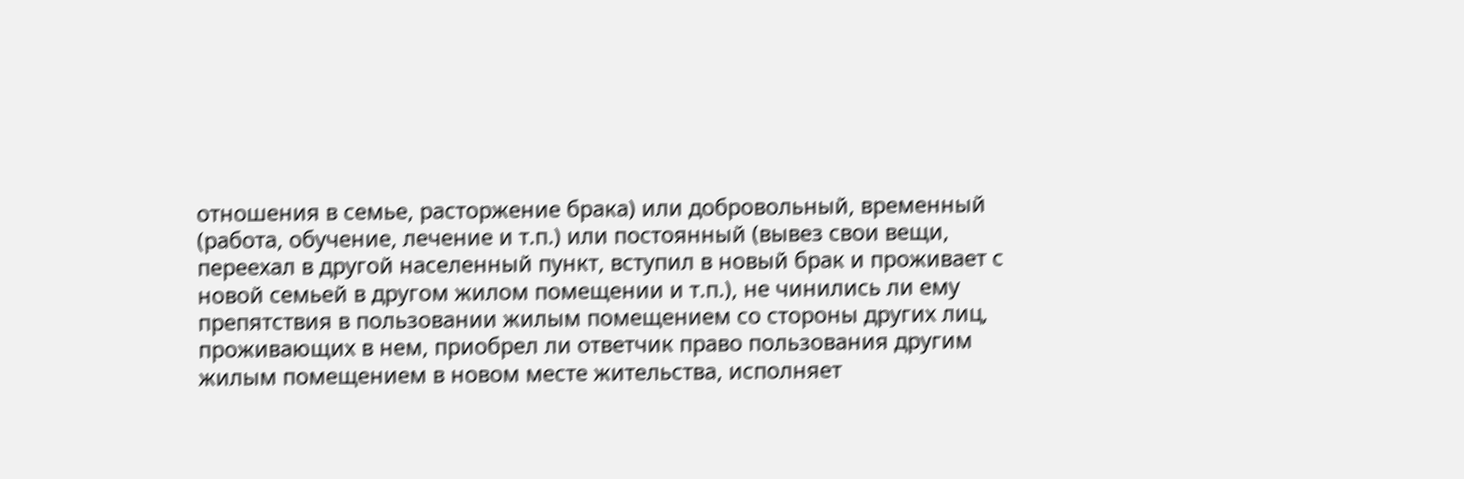отношения в семье, расторжение брака) или добровольный, временный (работа, обучение, лечение и т.п.) или постоянный (вывез свои вещи, переехал в другой населенный пункт, вступил в новый брак и проживает с новой семьей в другом жилом помещении и т.п.), не чинились ли ему препятствия в пользовании жилым помещением со стороны других лиц, проживающих в нем, приобрел ли ответчик право пользования другим жилым помещением в новом месте жительства, исполняет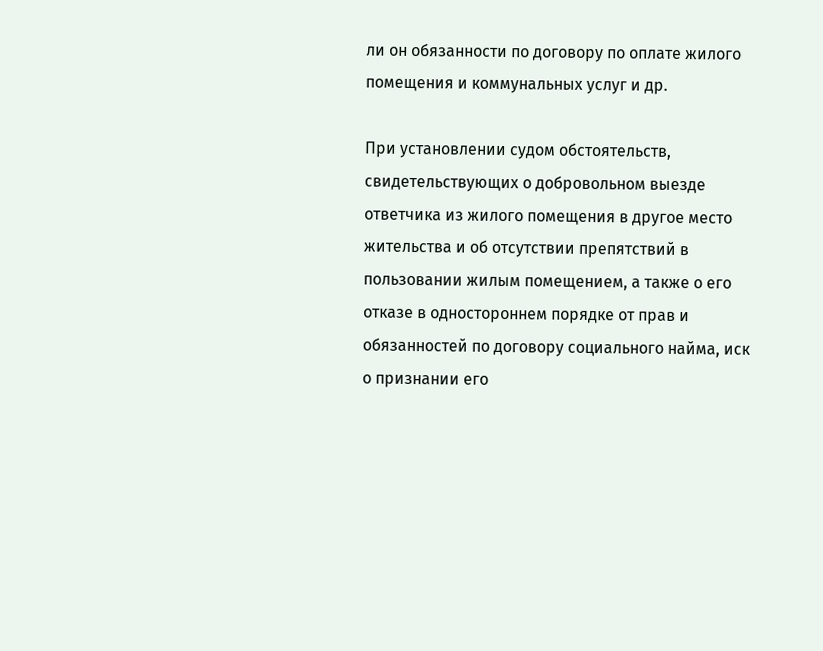ли он обязанности по договору по оплате жилого помещения и коммунальных услуг и др.

При установлении судом обстоятельств, свидетельствующих о добровольном выезде ответчика из жилого помещения в другое место жительства и об отсутствии препятствий в пользовании жилым помещением, а также о его отказе в одностороннем порядке от прав и обязанностей по договору социального найма, иск о признании его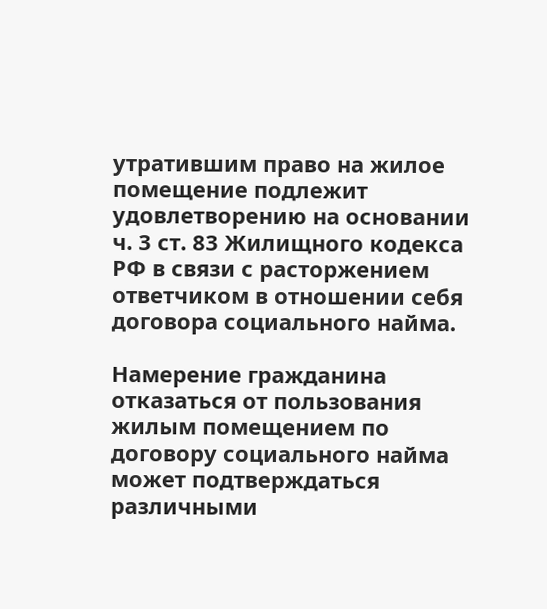утратившим право на жилое помещение подлежит удовлетворению на основании ч. 3 ст. 83 Жилищного кодекса РФ в связи с расторжением ответчиком в отношении себя договора социального найма.

Намерение гражданина отказаться от пользования жилым помещением по договору социального найма может подтверждаться различными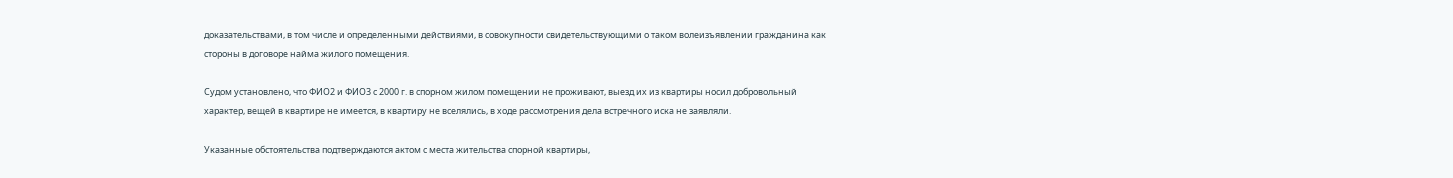доказательствами, в том числе и определенными действиями, в совокупности свидетельствующими о таком волеизъявлении гражданина как стороны в договоре найма жилого помещения.

Судом установлено, что ФИО2 и ФИО3 с 2000 г. в спорном жилом помещении не проживают, выезд их из квартиры носил добровольный характер, вещей в квартире не имеется, в квартиру не вселялись, в ходе рассмотрения дела встречного иска не заявляли.

Указанные обстоятельства подтверждаются актом с места жительства спорной квартиры,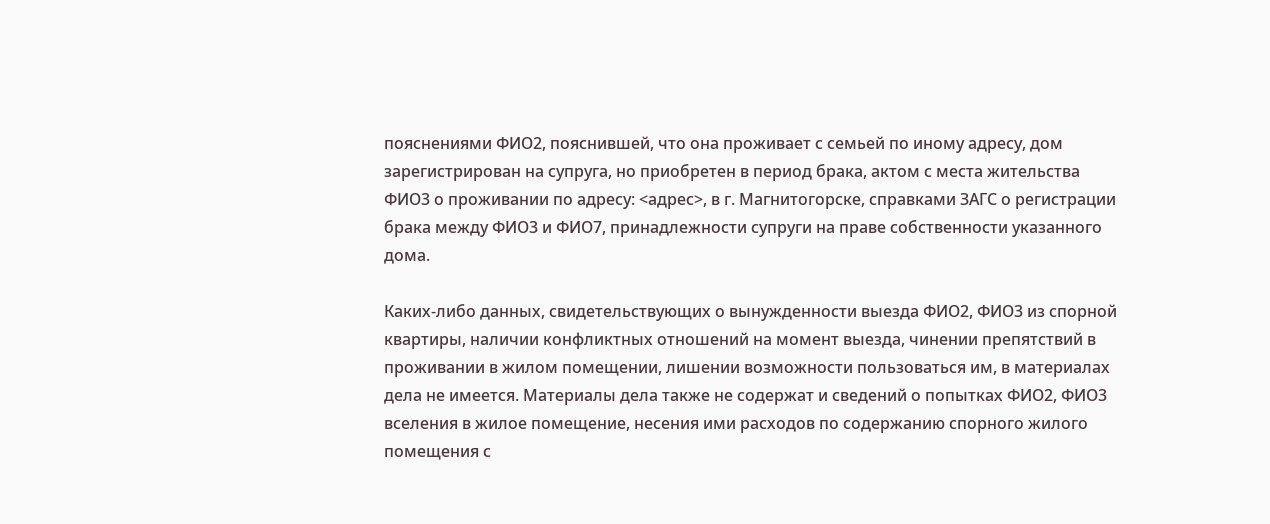пояснениями ФИО2, пояснившей, что она проживает с семьей по иному адресу, дом зарегистрирован на супруга, но приобретен в период брака, актом с места жительства ФИО3 о проживании по адресу: <адрес>, в г. Магнитогорске, справками ЗАГС о регистрации брака между ФИО3 и ФИО7, принадлежности супруги на праве собственности указанного дома.

Каких-либо данных, свидетельствующих о вынужденности выезда ФИО2, ФИО3 из спорной квартиры, наличии конфликтных отношений на момент выезда, чинении препятствий в проживании в жилом помещении, лишении возможности пользоваться им, в материалах дела не имеется. Материалы дела также не содержат и сведений о попытках ФИО2, ФИО3 вселения в жилое помещение, несения ими расходов по содержанию спорного жилого помещения с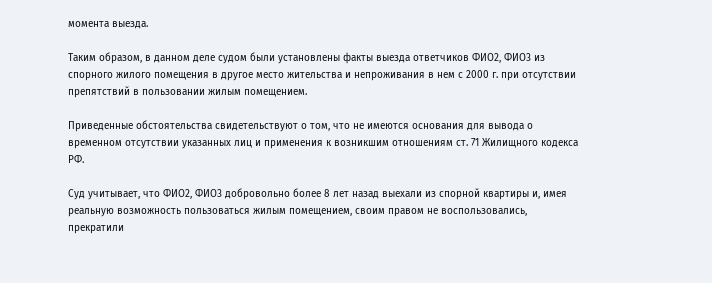момента выезда.

Таким образом, в данном деле судом были установлены факты выезда ответчиков ФИО2, ФИО3 из спорного жилого помещения в другое место жительства и непроживания в нем с 2000 г. при отсутствии препятствий в пользовании жилым помещением.

Приведенные обстоятельства свидетельствуют о том, что не имеются основания для вывода о временном отсутствии указанных лиц и применения к возникшим отношениям ст. 71 Жилищного кодекса РФ.

Суд учитывает, что ФИО2, ФИО3 добровольно более 8 лет назад выехали из спорной квартиры и, имея реальную возможность пользоваться жилым помещением, своим правом не воспользовались, прекратили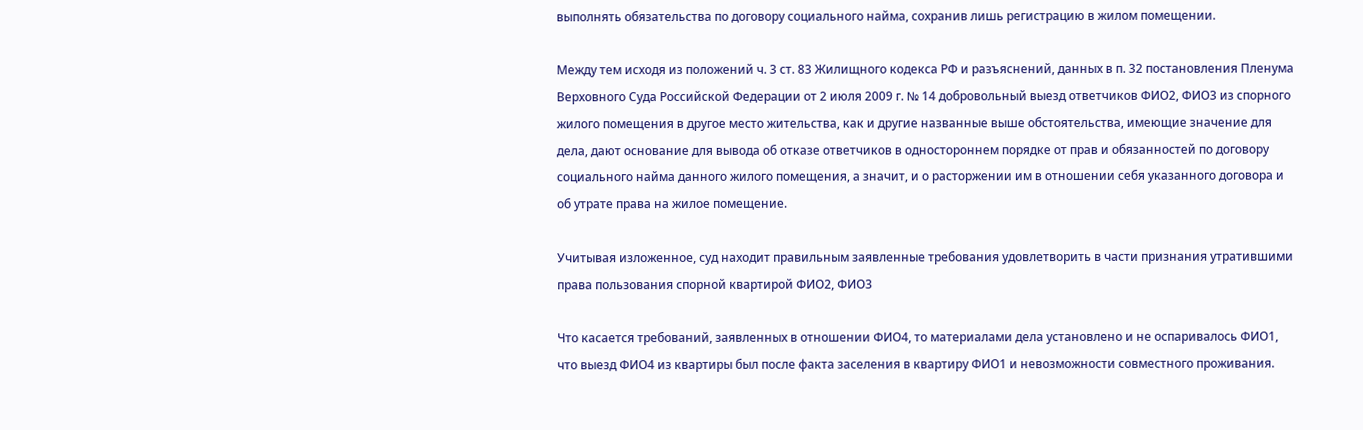выполнять обязательства по договору социального найма, сохранив лишь регистрацию в жилом помещении.

Между тем исходя из положений ч. 3 ст. 83 Жилищного кодекса РФ и разъяснений, данных в п. 32 постановления Пленума Верховного Суда Российской Федерации от 2 июля 2009 г. № 14 добровольный выезд ответчиков ФИО2, ФИО3 из спорного жилого помещения в другое место жительства, как и другие названные выше обстоятельства, имеющие значение для дела, дают основание для вывода об отказе ответчиков в одностороннем порядке от прав и обязанностей по договору социального найма данного жилого помещения, а значит, и о расторжении им в отношении себя указанного договора и об утрате права на жилое помещение.

Учитывая изложенное, суд находит правильным заявленные требования удовлетворить в части признания утратившими права пользования спорной квартирой ФИО2, ФИО3

Что касается требований, заявленных в отношении ФИО4, то материалами дела установлено и не оспаривалось ФИО1, что выезд ФИО4 из квартиры был после факта заселения в квартиру ФИО1 и невозможности совместного проживания.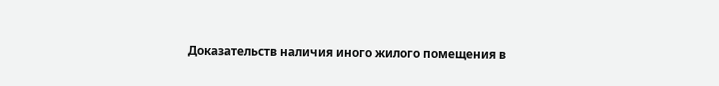Доказательств наличия иного жилого помещения в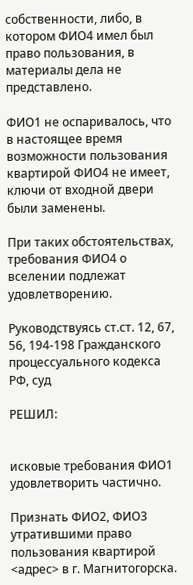собственности, либо, в котором ФИО4 имел был право пользования, в материалы дела не представлено.

ФИО1 не оспаривалось, что в настоящее время возможности пользования квартирой ФИО4 не имеет, ключи от входной двери были заменены.

При таких обстоятельствах, требования ФИО4 о вселении подлежат удовлетворению.

Руководствуясь ст.ст. 12, 67, 56, 194-198 Гражданского процессуального кодекса РФ, суд

РЕШИЛ:


исковые требования ФИО1 удовлетворить частично.

Признать ФИО2, ФИО3 утратившими право пользования квартирой <адрес> в г. Магнитогорска.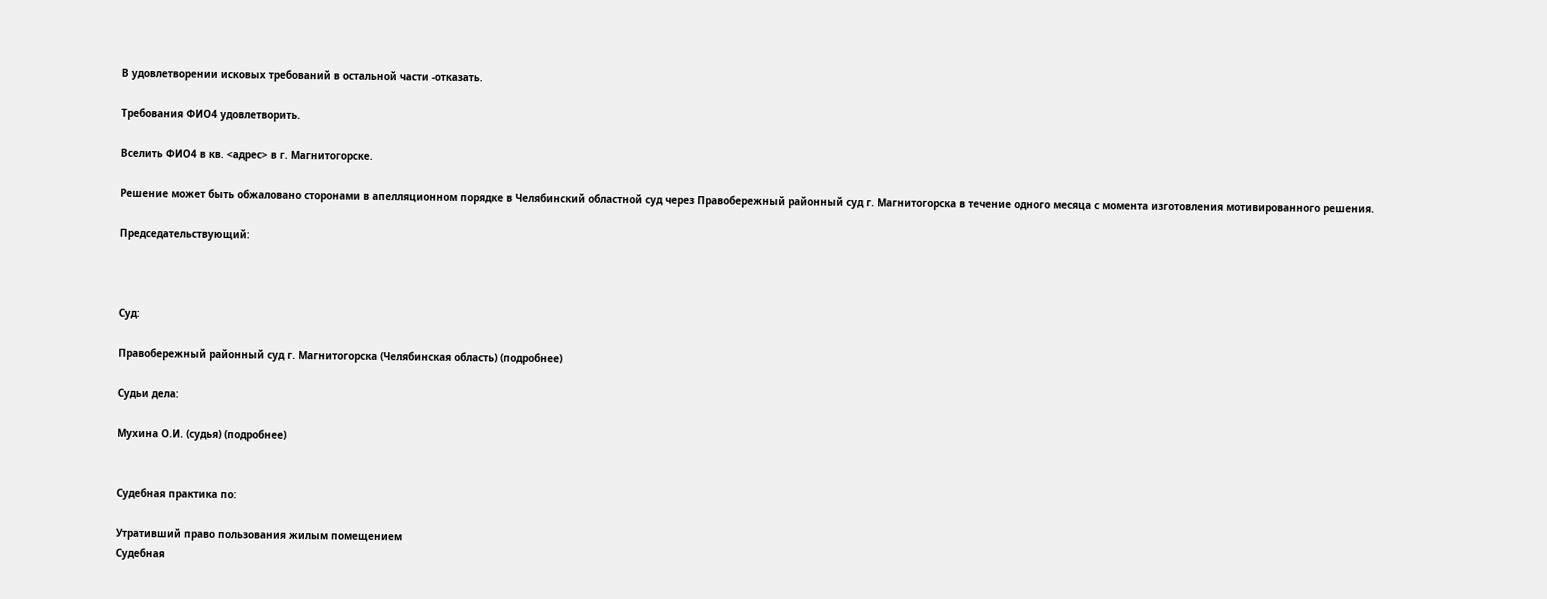В удовлетворении исковых требований в остальной части -отказать.

Требования ФИО4 удовлетворить.

Вселить ФИО4 в кв. <адрес> в г. Магнитогорске.

Решение может быть обжаловано сторонами в апелляционном порядке в Челябинский областной суд через Правобережный районный суд г. Магнитогорска в течение одного месяца с момента изготовления мотивированного решения.

Председательствующий:



Суд:

Правобережный районный суд г. Магнитогорска (Челябинская область) (подробнее)

Судьи дела:

Мухина О.И. (судья) (подробнее)


Судебная практика по:

Утративший право пользования жилым помещением
Судебная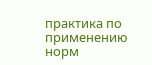практика по применению норм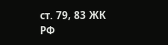ст. 79, 83 ЖК РФ